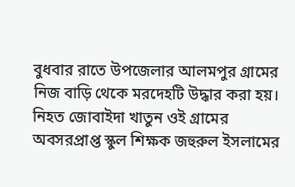বুধবার রাতে উপজেলার আলমপুর গ্রামের নিজ বাড়ি থেকে মরদেহটি উদ্ধার করা হয়। নিহত জোবাইদা খাতুন ওই গ্রামের অবসরপ্রাপ্ত স্কুল শিক্ষক জহুরুল ইসলামের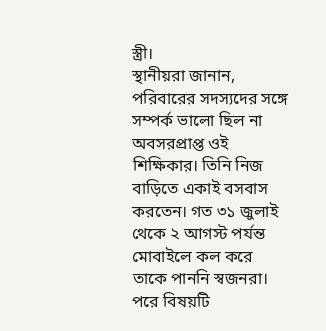স্ত্রী।
স্থানীয়রা জানান, পরিবারের সদস্যদের সঙ্গে সম্পর্ক ভালো ছিল না অবসরপ্রাপ্ত ওই শিক্ষিকার। তিনি নিজ বাড়িতে একাই বসবাস করতেন। গত ৩১ জুলাই থেকে ২ আগস্ট পর্যন্ত মোবাইলে কল করে তাকে পাননি স্বজনরা। পরে বিষয়টি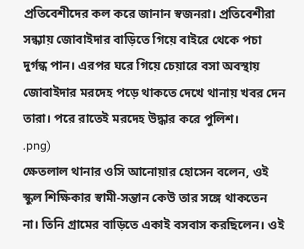প্রতিবেশীদের কল করে জানান স্বজনরা। প্রতিবেশীরা সন্ধ্যায় জোবাইদার বাড়িতে গিয়ে বাইরে থেকে পচা দুর্গন্ধ পান। এরপর ঘরে গিয়ে চেয়ারে বসা অবস্থায় জোবাইদার মরদেহ পড়ে থাকতে দেখে থানায় খবর দেন তারা। পরে রাতেই মরদেহ উদ্ধার করে পুলিশ।
.png)
ক্ষেতলাল থানার ওসি আনোয়ার হোসেন বলেন, ওই স্কুল শিক্ষিকার স্বামী-সন্তান কেউ তার সঙ্গে থাকতেন না। তিনি গ্রামের বাড়িতে একাই বসবাস করছিলেন। ওই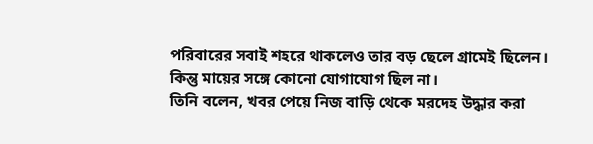পরিবারের সবাই শহরে থাকলেও তার বড় ছেলে গ্রামেই ছিলেন। কিন্তু মায়ের সঙ্গে কোনো যোগাযোগ ছিল না।
তিনি বলেন, খবর পেয়ে নিজ বাড়ি থেকে মরদেহ উদ্ধার করা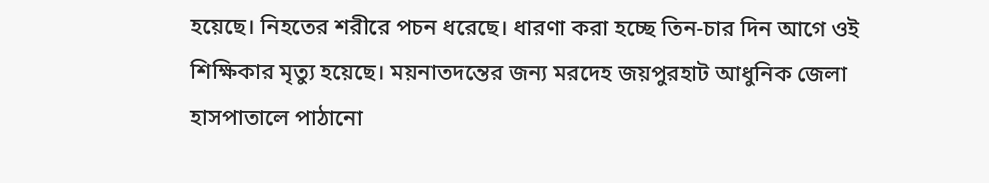হয়েছে। নিহতের শরীরে পচন ধরেছে। ধারণা করা হচ্ছে তিন-চার দিন আগে ওই শিক্ষিকার মৃত্যু হয়েছে। ময়নাতদন্তের জন্য মরদেহ জয়পুরহাট আধুনিক জেলা হাসপাতালে পাঠানো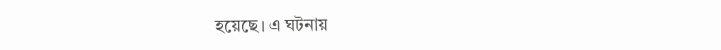হয়েছে। এ ঘটনায়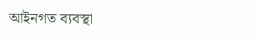আইনগত ব্যবস্থা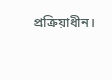প্রক্রিয়াধীন।